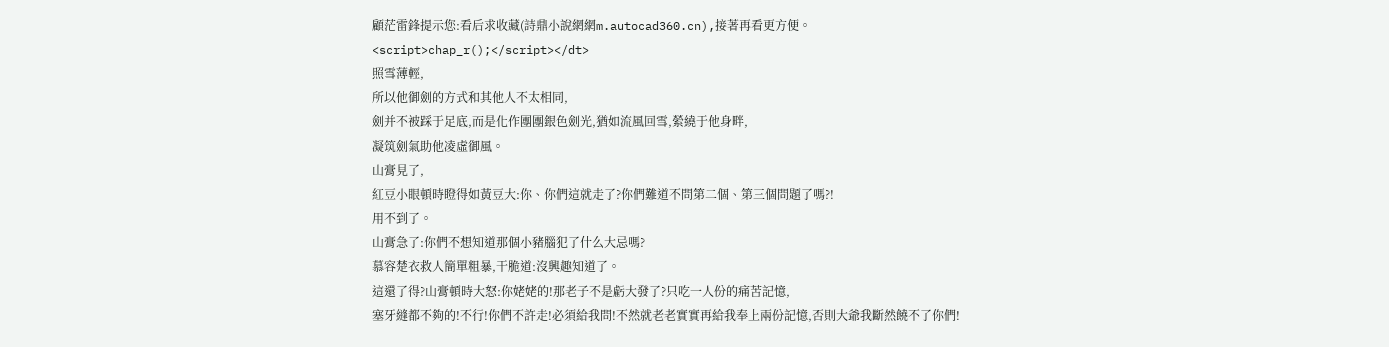顧茫雷鋒提示您:看后求收藏(詩鼎小說網網m.autocad360.cn),接著再看更方便。
<script>chap_r();</script></dt>
照雪薄輕,
所以他御劍的方式和其他人不太相同,
劍并不被踩于足底,而是化作團團銀色劍光,猶如流風回雪,縈繞于他身畔,
凝筑劍氣助他凌虛御風。
山膏見了,
紅豆小眼頓時瞪得如黃豆大:你、你們這就走了?你們難道不問第二個、第三個問題了嗎?!
用不到了。
山膏急了:你們不想知道那個小豬腦犯了什么大忌嗎?
慕容楚衣救人簡單粗暴,干脆道:沒興趣知道了。
這還了得?山膏頓時大怒:你姥姥的!那老子不是虧大發了?只吃一人份的痛苦記憶,
塞牙縫都不夠的!不行!你們不許走!必須給我問!不然就老老實實再給我奉上兩份記憶,否則大爺我斷然饒不了你們!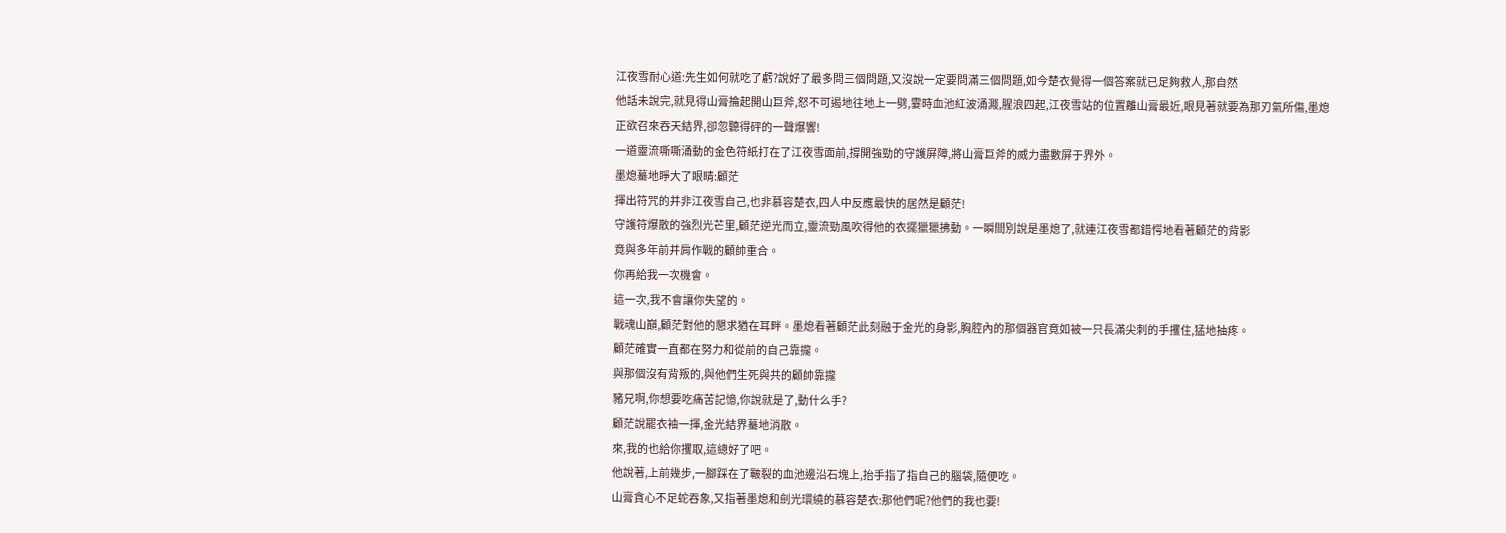江夜雪耐心道:先生如何就吃了虧?說好了最多問三個問題,又沒說一定要問滿三個問題,如今楚衣覺得一個答案就已足夠救人,那自然
他話未說完,就見得山膏掄起開山巨斧,怒不可遏地往地上一劈,霎時血池紅波涌濺,腥浪四起,江夜雪站的位置離山膏最近,眼見著就要為那刃氣所傷,墨熄正欲召來吞天結界,卻忽聽得砰的一聲爆響!
一道靈流嘶嘶涌動的金色符紙打在了江夜雪面前,撐開強勁的守護屏障,將山膏巨斧的威力盡數屏于界外。
墨熄驀地睜大了眼睛:顧茫
揮出符咒的并非江夜雪自己,也非慕容楚衣,四人中反應最快的居然是顧茫!
守護符爆散的強烈光芒里,顧茫逆光而立,靈流勁風吹得他的衣擺獵獵拂動。一瞬間別說是墨熄了,就連江夜雪都錯愕地看著顧茫的背影
竟與多年前并肩作戰的顧帥重合。
你再給我一次機會。
這一次,我不會讓你失望的。
戰魂山巔,顧茫對他的懇求猶在耳畔。墨熄看著顧茫此刻融于金光的身影,胸腔內的那個器官竟如被一只長滿尖刺的手攫住,猛地抽疼。
顧茫確實一直都在努力和從前的自己靠攏。
與那個沒有背叛的,與他們生死與共的顧帥靠攏
豬兄啊,你想要吃痛苦記憶,你說就是了,動什么手?
顧茫說罷衣袖一揮,金光結界驀地消散。
來,我的也給你攫取,這總好了吧。
他說著,上前幾步,一腳踩在了皸裂的血池邊沿石塊上,抬手指了指自己的腦袋,隨便吃。
山膏貪心不足蛇吞象,又指著墨熄和劍光環繞的慕容楚衣:那他們呢?他們的我也要!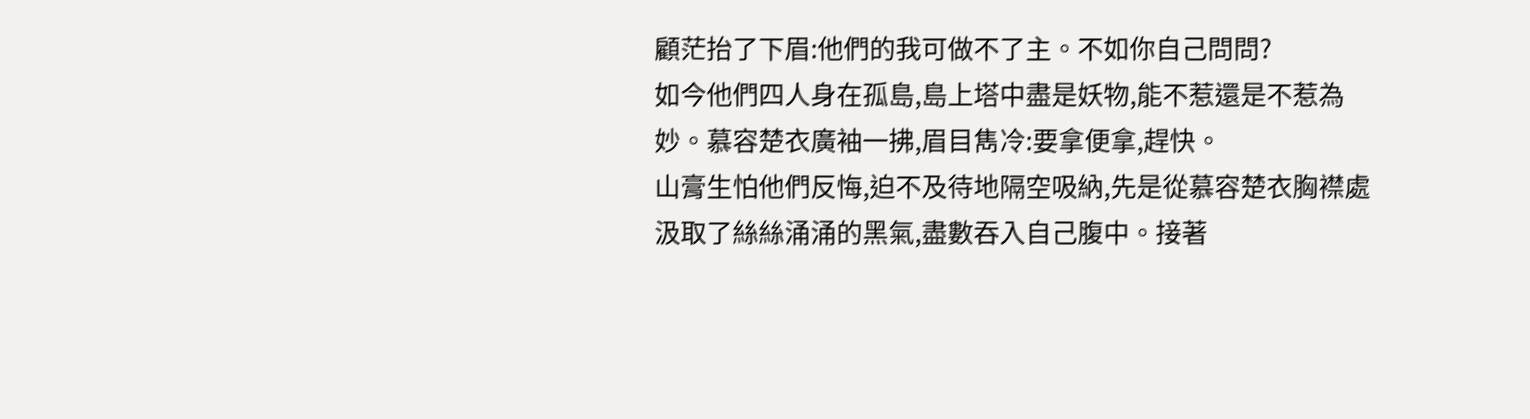顧茫抬了下眉:他們的我可做不了主。不如你自己問問?
如今他們四人身在孤島,島上塔中盡是妖物,能不惹還是不惹為妙。慕容楚衣廣袖一拂,眉目雋冷:要拿便拿,趕快。
山膏生怕他們反悔,迫不及待地隔空吸納,先是從慕容楚衣胸襟處汲取了絲絲涌涌的黑氣,盡數吞入自己腹中。接著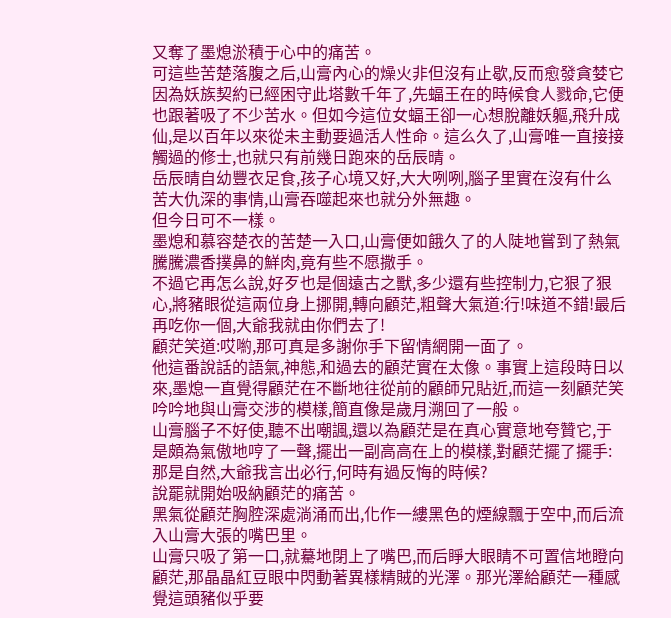又奪了墨熄淤積于心中的痛苦。
可這些苦楚落腹之后,山膏內心的燥火非但沒有止歇,反而愈發貪婪它因為妖族契約已經困守此塔數千年了,先蝠王在的時候食人戮命,它便也跟著吸了不少苦水。但如今這位女蝠王卻一心想脫離妖軀,飛升成仙,是以百年以來從未主動要過活人性命。這么久了,山膏唯一直接接觸過的修士,也就只有前幾日跑來的岳辰晴。
岳辰晴自幼豐衣足食,孩子心境又好,大大咧咧,腦子里實在沒有什么苦大仇深的事情,山膏吞噬起來也就分外無趣。
但今日可不一樣。
墨熄和慕容楚衣的苦楚一入口,山膏便如餓久了的人陡地嘗到了熱氣騰騰濃香撲鼻的鮮肉,竟有些不愿撒手。
不過它再怎么說,好歹也是個遠古之獸,多少還有些控制力,它狠了狠心,將豬眼從這兩位身上挪開,轉向顧茫,粗聲大氣道:行!味道不錯!最后再吃你一個,大爺我就由你們去了!
顧茫笑道:哎喲,那可真是多謝你手下留情網開一面了。
他這番說話的語氣,神態,和過去的顧茫實在太像。事實上這段時日以來,墨熄一直覺得顧茫在不斷地往從前的顧師兄貼近,而這一刻顧茫笑吟吟地與山膏交涉的模樣,簡直像是歲月溯回了一般。
山膏腦子不好使,聽不出嘲諷,還以為顧茫是在真心實意地夸贊它,于是頗為氣傲地哼了一聲,擺出一副高高在上的模樣,對顧茫擺了擺手:那是自然,大爺我言出必行,何時有過反悔的時候?
說罷就開始吸納顧茫的痛苦。
黑氣從顧茫胸腔深處淌涌而出,化作一縷黑色的煙線飄于空中,而后流入山膏大張的嘴巴里。
山膏只吸了第一口,就驀地閉上了嘴巴,而后睜大眼睛不可置信地瞪向顧茫,那晶晶紅豆眼中閃動著異樣精賊的光澤。那光澤給顧茫一種感覺這頭豬似乎要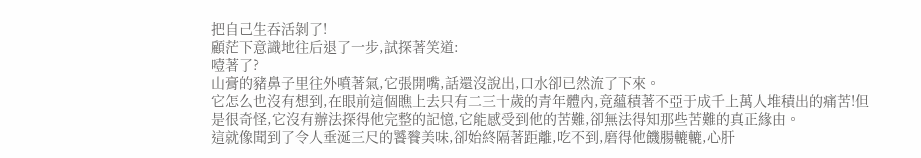把自己生吞活剝了!
顧茫下意識地往后退了一步,試探著笑道:
噎著了?
山膏的豬鼻子里往外噴著氣,它張開嘴,話還沒說出,口水卻已然流了下來。
它怎么也沒有想到,在眼前這個瞧上去只有二三十歲的青年體內,竟蘊積著不亞于成千上萬人堆積出的痛苦!但是很奇怪,它沒有辦法探得他完整的記憶,它能感受到他的苦難,卻無法得知那些苦難的真正緣由。
這就像聞到了令人垂涎三尺的饕餮美味,卻始終隔著距離,吃不到,磨得他饑腸轆轆,心肝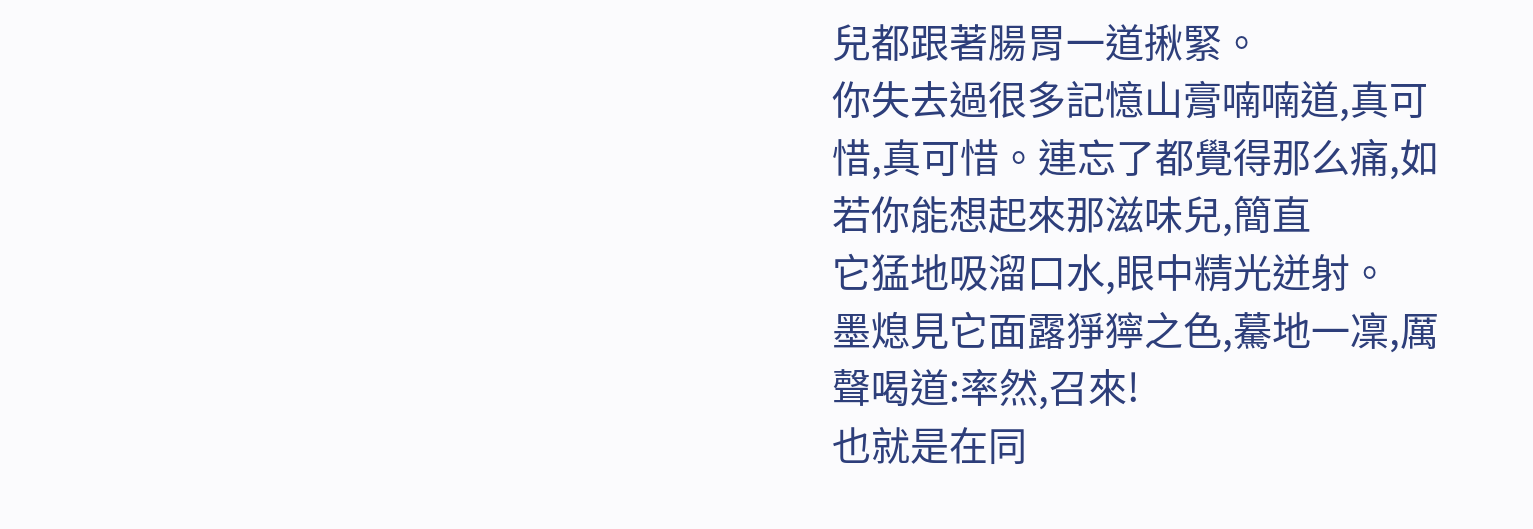兒都跟著腸胃一道揪緊。
你失去過很多記憶山膏喃喃道,真可惜,真可惜。連忘了都覺得那么痛,如若你能想起來那滋味兒,簡直
它猛地吸溜口水,眼中精光迸射。
墨熄見它面露猙獰之色,驀地一凜,厲聲喝道:率然,召來!
也就是在同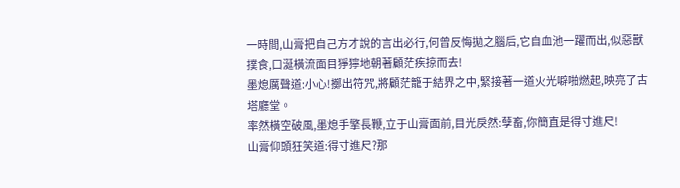一時間,山膏把自己方才說的言出必行,何曾反悔拋之腦后,它自血池一躍而出,似惡獸撲食,口涎橫流面目猙獰地朝著顧茫疾掠而去!
墨熄厲聲道:小心!擲出符咒,將顧茫籠于結界之中,緊接著一道火光噼啪燃起,映亮了古塔廳堂。
率然橫空破風,墨熄手擎長鞭,立于山膏面前,目光戾然:孽畜,你簡直是得寸進尺!
山膏仰頭狂笑道:得寸進尺?那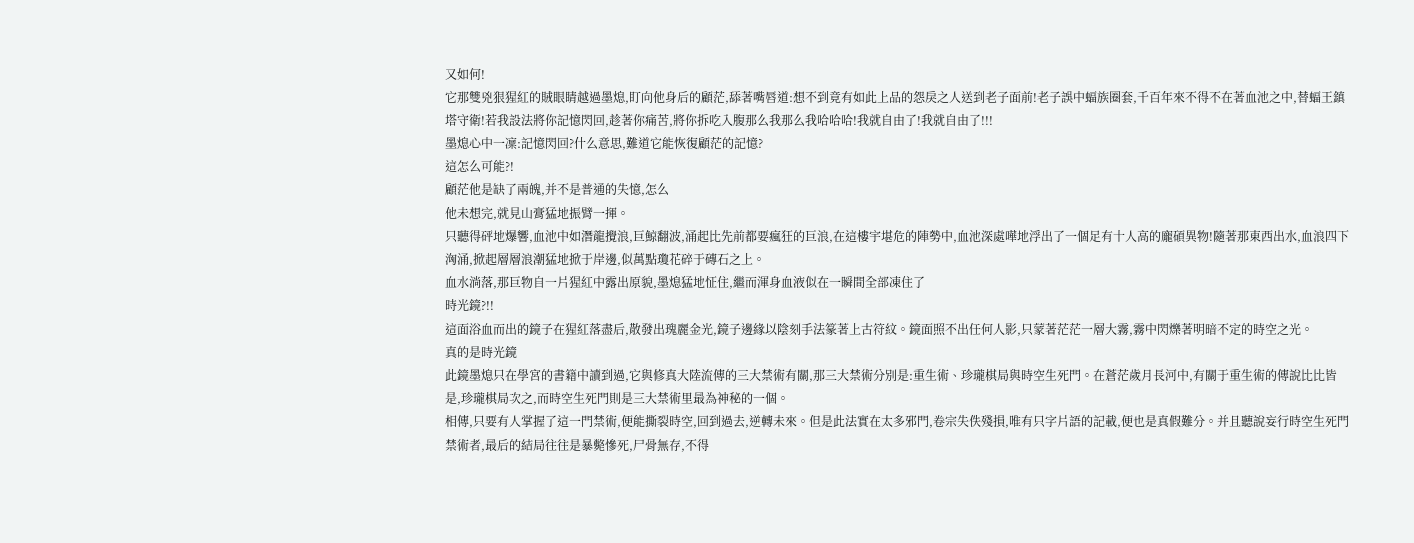又如何!
它那雙兇狠猩紅的賊眼睛越過墨熄,盯向他身后的顧茫,舔著嘴唇道:想不到竟有如此上品的怨戾之人送到老子面前!老子誤中蝠族圈套,千百年來不得不在著血池之中,替蝠王鎮塔守衛!若我設法將你記憶閃回,趁著你痛苦,將你拆吃入腹那么我那么我哈哈哈!我就自由了!我就自由了!!!
墨熄心中一凜:記憶閃回?什么意思,難道它能恢復顧茫的記憶?
這怎么可能?!
顧茫他是缺了兩魄,并不是普通的失憶,怎么
他未想完,就見山膏猛地振臂一揮。
只聽得砰地爆響,血池中如潛龍攪浪,巨鯨翻波,涌起比先前都要瘋狂的巨浪,在這樓宇堪危的陣勢中,血池深處嘩地浮出了一個足有十人高的龐碩異物!隨著那東西出水,血浪四下洶涌,掀起層層浪潮猛地掀于岸邊,似萬點瓊花碎于磚石之上。
血水淌落,那巨物自一片猩紅中露出原貌,墨熄猛地怔住,繼而渾身血液似在一瞬間全部凍住了
時光鏡?!!
這面浴血而出的鏡子在猩紅落盡后,散發出瑰麗金光,鏡子邊緣以陰刻手法篆著上古符紋。鏡面照不出任何人影,只蒙著茫茫一層大霧,霧中閃爍著明暗不定的時空之光。
真的是時光鏡
此鏡墨熄只在學宮的書籍中讀到過,它與修真大陸流傳的三大禁術有關,那三大禁術分別是:重生術、珍瓏棋局與時空生死門。在蒼茫歲月長河中,有關于重生術的傳說比比皆是,珍瓏棋局次之,而時空生死門則是三大禁術里最為神秘的一個。
相傳,只要有人掌握了這一門禁術,便能撕裂時空,回到過去,逆轉未來。但是此法實在太多邪門,卷宗失佚殘損,唯有只字片語的記載,便也是真假難分。并且聽說妄行時空生死門禁術者,最后的結局往往是暴斃慘死,尸骨無存,不得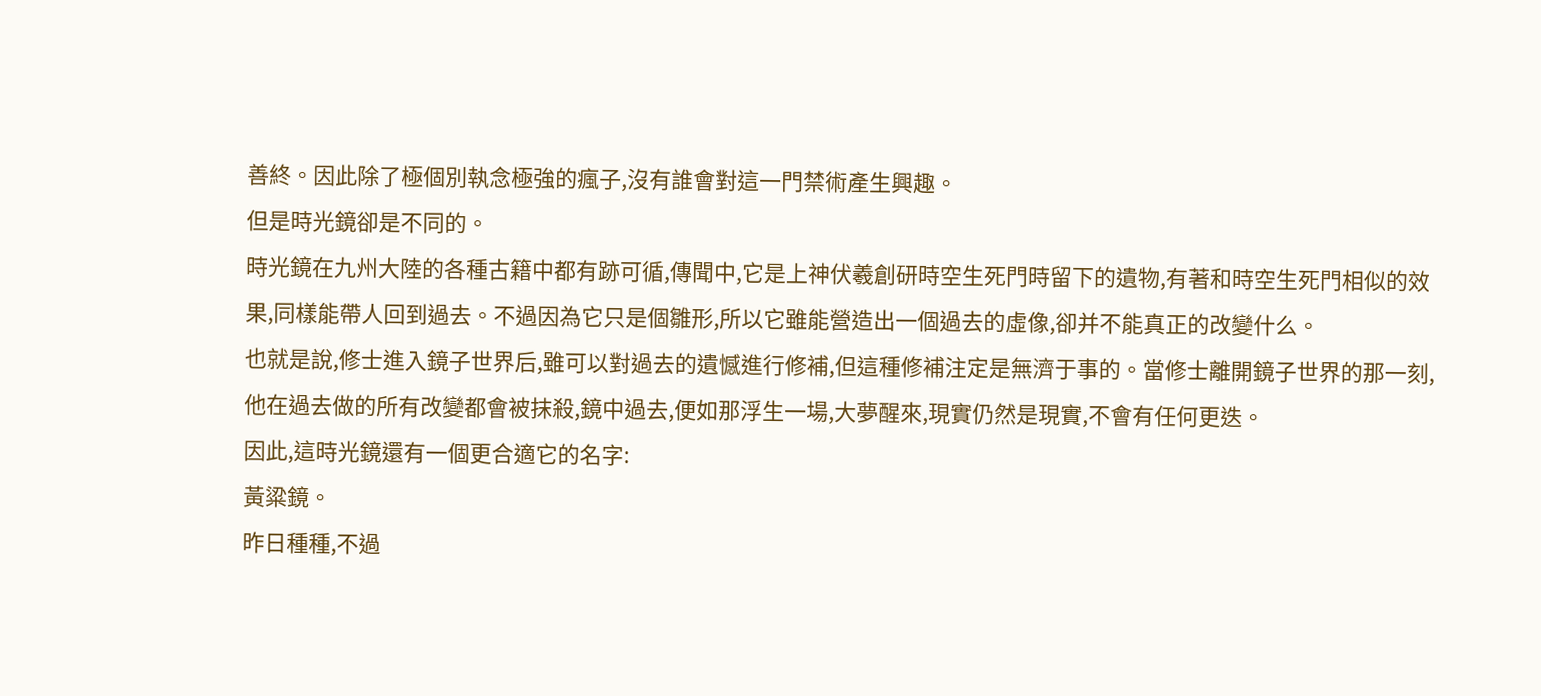善終。因此除了極個別執念極強的瘋子,沒有誰會對這一門禁術產生興趣。
但是時光鏡卻是不同的。
時光鏡在九州大陸的各種古籍中都有跡可循,傳聞中,它是上神伏羲創研時空生死門時留下的遺物,有著和時空生死門相似的效果,同樣能帶人回到過去。不過因為它只是個雛形,所以它雖能營造出一個過去的虛像,卻并不能真正的改變什么。
也就是說,修士進入鏡子世界后,雖可以對過去的遺憾進行修補,但這種修補注定是無濟于事的。當修士離開鏡子世界的那一刻,他在過去做的所有改變都會被抹殺,鏡中過去,便如那浮生一場,大夢醒來,現實仍然是現實,不會有任何更迭。
因此,這時光鏡還有一個更合適它的名字:
黃粱鏡。
昨日種種,不過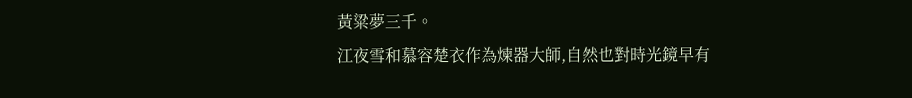黃粱夢三千。
江夜雪和慕容楚衣作為煉器大師,自然也對時光鏡早有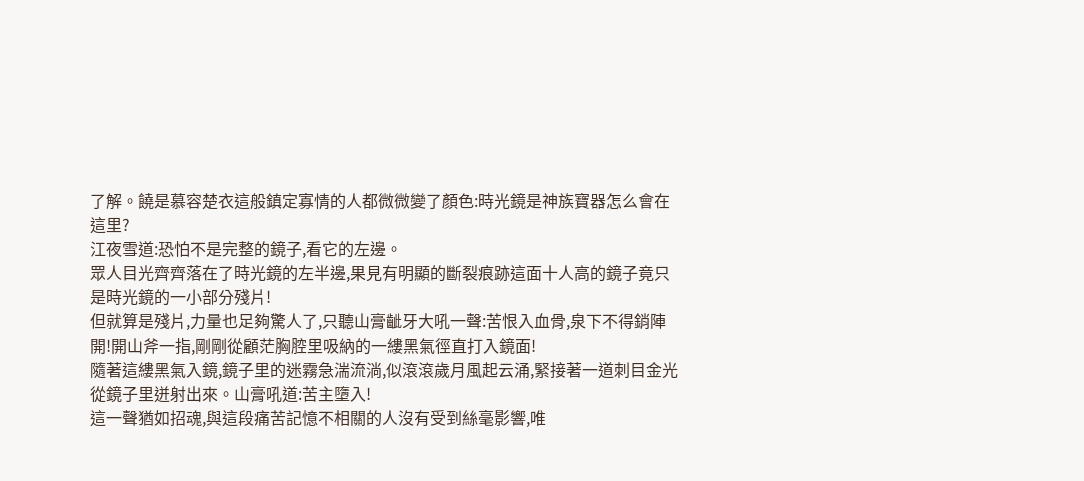了解。饒是慕容楚衣這般鎮定寡情的人都微微變了顏色:時光鏡是神族寶器怎么會在這里?
江夜雪道:恐怕不是完整的鏡子,看它的左邊。
眾人目光齊齊落在了時光鏡的左半邊,果見有明顯的斷裂痕跡這面十人高的鏡子竟只是時光鏡的一小部分殘片!
但就算是殘片,力量也足夠驚人了,只聽山膏齜牙大吼一聲:苦恨入血骨,泉下不得銷陣開!開山斧一指,剛剛從顧茫胸腔里吸納的一縷黑氣徑直打入鏡面!
隨著這縷黑氣入鏡,鏡子里的迷霧急湍流淌,似滾滾歲月風起云涌,緊接著一道刺目金光從鏡子里迸射出來。山膏吼道:苦主墮入!
這一聲猶如招魂,與這段痛苦記憶不相關的人沒有受到絲毫影響,唯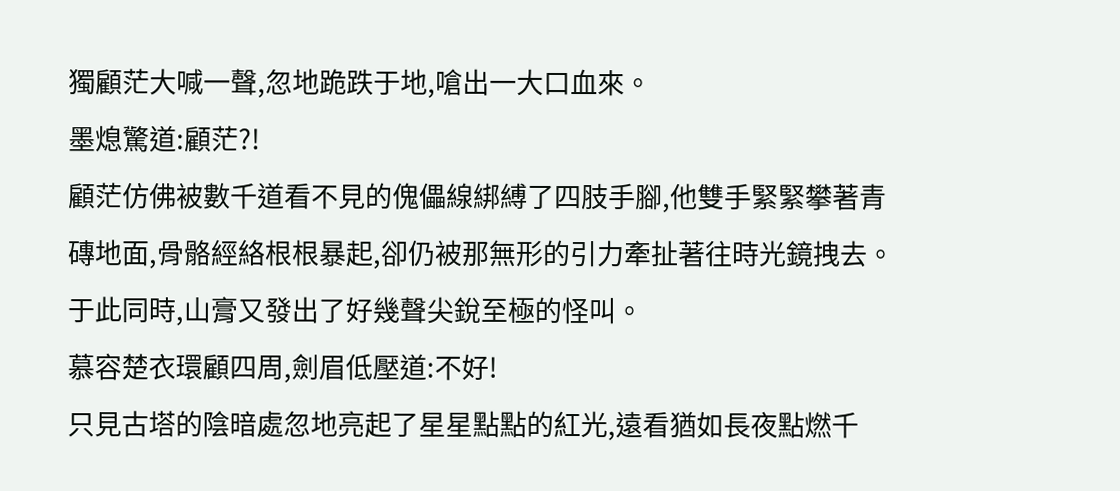獨顧茫大喊一聲,忽地跪跌于地,嗆出一大口血來。
墨熄驚道:顧茫?!
顧茫仿佛被數千道看不見的傀儡線綁縛了四肢手腳,他雙手緊緊攀著青磚地面,骨骼經絡根根暴起,卻仍被那無形的引力牽扯著往時光鏡拽去。于此同時,山膏又發出了好幾聲尖銳至極的怪叫。
慕容楚衣環顧四周,劍眉低壓道:不好!
只見古塔的陰暗處忽地亮起了星星點點的紅光,遠看猶如長夜點燃千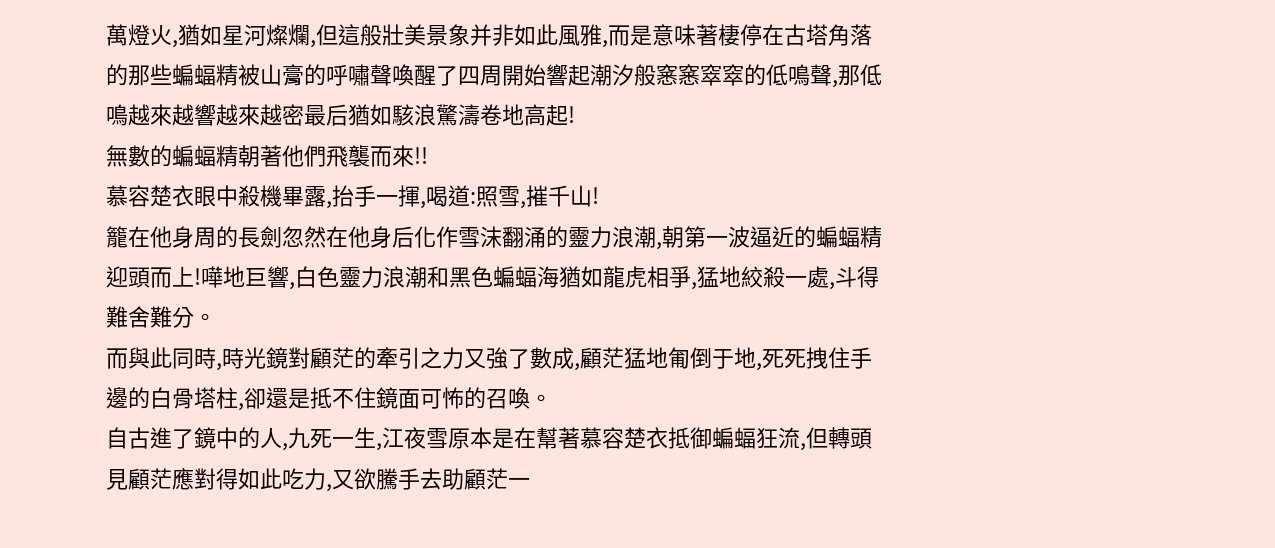萬燈火,猶如星河燦爛,但這般壯美景象并非如此風雅,而是意味著棲停在古塔角落的那些蝙蝠精被山膏的呼嘯聲喚醒了四周開始響起潮汐般窸窸窣窣的低鳴聲,那低鳴越來越響越來越密最后猶如駭浪驚濤卷地高起!
無數的蝙蝠精朝著他們飛襲而來!!
慕容楚衣眼中殺機畢露,抬手一揮,喝道:照雪,摧千山!
籠在他身周的長劍忽然在他身后化作雪沫翻涌的靈力浪潮,朝第一波逼近的蝙蝠精迎頭而上!嘩地巨響,白色靈力浪潮和黑色蝙蝠海猶如龍虎相爭,猛地絞殺一處,斗得難舍難分。
而與此同時,時光鏡對顧茫的牽引之力又強了數成,顧茫猛地匍倒于地,死死拽住手邊的白骨塔柱,卻還是抵不住鏡面可怖的召喚。
自古進了鏡中的人,九死一生,江夜雪原本是在幫著慕容楚衣抵御蝙蝠狂流,但轉頭見顧茫應對得如此吃力,又欲騰手去助顧茫一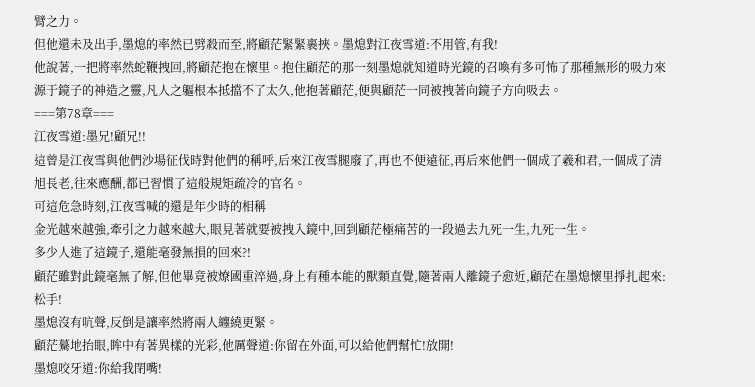臂之力。
但他還未及出手,墨熄的率然已劈殺而至,將顧茫緊緊裹挾。墨熄對江夜雪道:不用管,有我!
他說著,一把將率然蛇鞭拽回,將顧茫抱在懷里。抱住顧茫的那一刻墨熄就知道時光鏡的召喚有多可怖了那種無形的吸力來源于鏡子的神造之靈,凡人之軀根本抵擋不了太久,他抱著顧茫,便與顧茫一同被拽著向鏡子方向吸去。
===第78章===
江夜雪道:墨兄!顧兄!!
這曾是江夜雪與他們沙場征伐時對他們的稱呼,后來江夜雪腿廢了,再也不便遠征,再后來他們一個成了羲和君,一個成了清旭長老,往來應酬,都已習慣了這般規矩疏冷的官名。
可這危急時刻,江夜雪喊的還是年少時的相稱
金光越來越強,牽引之力越來越大,眼見著就要被拽入鏡中,回到顧茫極痛苦的一段過去九死一生,九死一生。
多少人進了這鏡子,還能毫發無損的回來?!
顧茫雖對此鏡毫無了解,但他畢竟被燎國重淬過,身上有種本能的獸類直覺,隨著兩人離鏡子愈近,顧茫在墨熄懷里掙扎起來:松手!
墨熄沒有吭聲,反倒是讓率然將兩人纏繞更緊。
顧茫驀地抬眼,眸中有著異樣的光彩,他厲聲道:你留在外面,可以給他們幫忙!放開!
墨熄咬牙道:你給我閉嘴!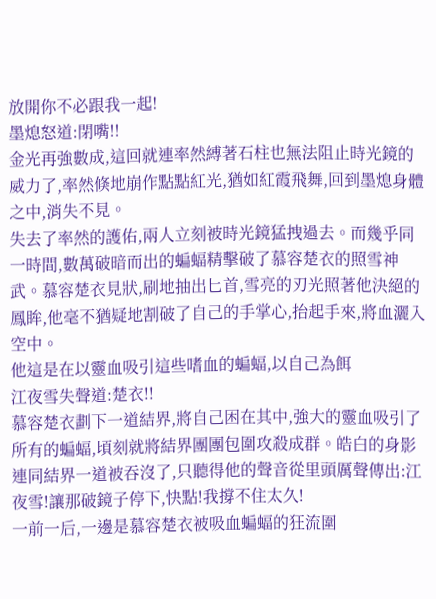放開你不必跟我一起!
墨熄怒道:閉嘴!!
金光再強數成,這回就連率然縛著石柱也無法阻止時光鏡的威力了,率然倏地崩作點點紅光,猶如紅霞飛舞,回到墨熄身體之中,消失不見。
失去了率然的護佑,兩人立刻被時光鏡猛拽過去。而幾乎同一時間,數萬破暗而出的蝙蝠精擊破了慕容楚衣的照雪神武。慕容楚衣見狀,刷地抽出匕首,雪亮的刃光照著他決絕的鳳眸,他毫不猶疑地割破了自己的手掌心,抬起手來,將血灑入空中。
他這是在以靈血吸引這些嗜血的蝙蝠,以自己為餌
江夜雪失聲道:楚衣!!
慕容楚衣劃下一道結界,將自己困在其中,強大的靈血吸引了所有的蝙蝠,頃刻就將結界團團包圍攻殺成群。皓白的身影連同結界一道被吞沒了,只聽得他的聲音從里頭厲聲傳出:江夜雪!讓那破鏡子停下,快點!我撐不住太久!
一前一后,一邊是慕容楚衣被吸血蝙蝠的狂流圍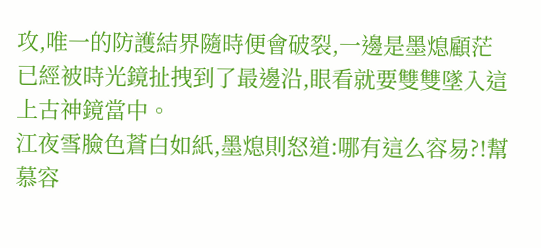攻,唯一的防護結界隨時便會破裂,一邊是墨熄顧茫已經被時光鏡扯拽到了最邊沿,眼看就要雙雙墜入這上古神鏡當中。
江夜雪臉色蒼白如紙,墨熄則怒道:哪有這么容易?!幫慕容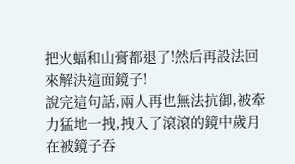把火蝠和山膏都退了!然后再設法回來解決這面鏡子!
說完這句話,兩人再也無法抗御,被牽力猛地一拽,拽入了滾滾的鏡中歲月
在被鏡子吞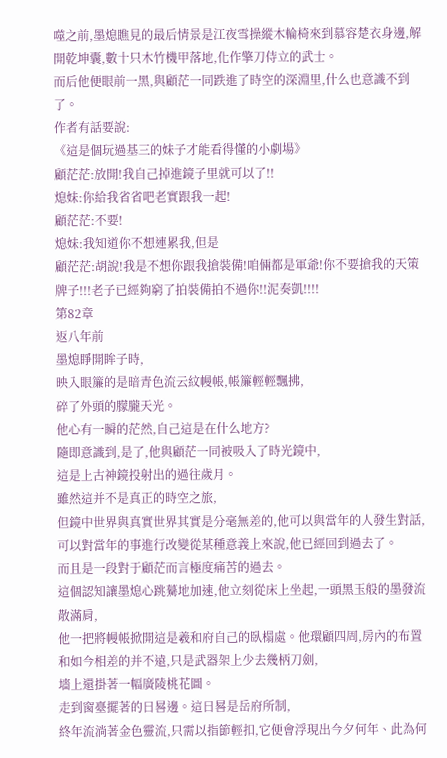噬之前,墨熄瞧見的最后情景是江夜雪操縱木輪椅來到慕容楚衣身邊,解開乾坤囊,數十只木竹機甲落地,化作擎刀侍立的武士。
而后他便眼前一黑,與顧茫一同跌進了時空的深淵里,什么也意識不到了。
作者有話要說:
《這是個玩過基三的妹子才能看得懂的小劇場》
顧茫茫:放開!我自己掉進鏡子里就可以了!!
熄妹:你給我省省吧老實跟我一起!
顧茫茫:不要!
熄妹:我知道你不想連累我,但是
顧茫茫:胡說!我是不想你跟我搶裝備!咱倆都是軍爺!你不要搶我的天策牌子!!!老子已經夠窮了拍裝備拍不過你!!泥奏凱!!!!
第82章
返八年前
墨熄睜開眸子時,
映入眼簾的是暗青色流云紋幔帳,帳簾輕輕飄拂,
碎了外頭的朦朧天光。
他心有一瞬的茫然,自己這是在什么地方?
隨即意識到,是了,他與顧茫一同被吸入了時光鏡中,
這是上古神鏡投射出的過往歲月。
雖然這并不是真正的時空之旅,
但鏡中世界與真實世界其實是分毫無差的,他可以與當年的人發生對話,
可以對當年的事進行改變從某種意義上來說,他已經回到過去了。
而且是一段對于顧茫而言極度痛苦的過去。
這個認知讓墨熄心跳驀地加速,他立刻從床上坐起,一頭黑玉般的墨發流散滿肩,
他一把將幔帳掀開這是羲和府自己的臥榻處。他環顧四周,房內的布置和如今相差的并不遠,只是武器架上少去幾柄刀劍,
墻上還掛著一幅廣陵桃花圖。
走到窗臺擺著的日晷邊。這日晷是岳府所制,
終年流淌著金色靈流,只需以指節輕扣,它便會浮現出今夕何年、此為何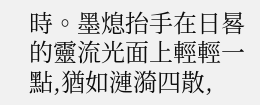時。墨熄抬手在日晷的靈流光面上輕輕一點,猶如漣漪四散,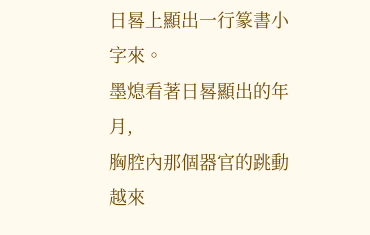日晷上顯出一行篆書小字來。
墨熄看著日晷顯出的年月,
胸腔內那個器官的跳動越來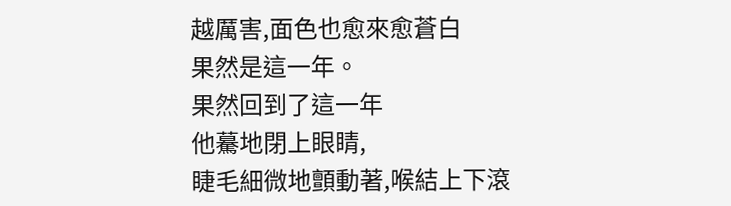越厲害,面色也愈來愈蒼白
果然是這一年。
果然回到了這一年
他驀地閉上眼睛,
睫毛細微地顫動著,喉結上下滾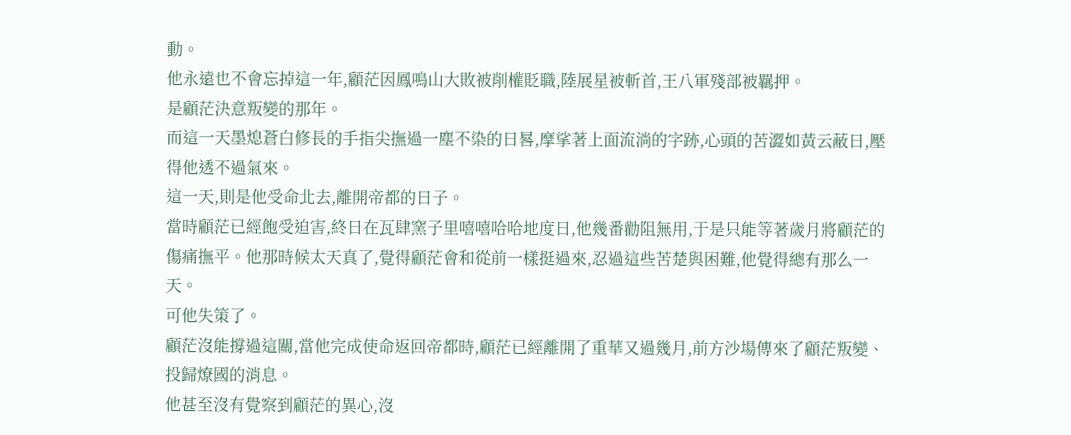動。
他永遠也不會忘掉這一年,顧茫因鳳鳴山大敗被削權貶職,陸展星被斬首,王八軍殘部被羈押。
是顧茫決意叛變的那年。
而這一天墨熄蒼白修長的手指尖撫過一塵不染的日晷,摩挲著上面流淌的字跡,心頭的苦澀如黃云蔽日,壓得他透不過氣來。
這一天,則是他受命北去,離開帝都的日子。
當時顧茫已經飽受迫害,終日在瓦肆窯子里嘻嘻哈哈地度日,他幾番勸阻無用,于是只能等著歲月將顧茫的傷痛撫平。他那時候太天真了,覺得顧茫會和從前一樣挺過來,忍過這些苦楚與困難,他覺得總有那么一天。
可他失策了。
顧茫沒能撐過這關,當他完成使命返回帝都時,顧茫已經離開了重華又過幾月,前方沙場傳來了顧茫叛變、投歸燎國的消息。
他甚至沒有覺察到顧茫的異心,沒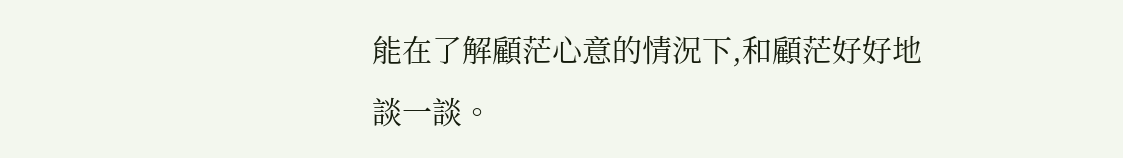能在了解顧茫心意的情況下,和顧茫好好地談一談。